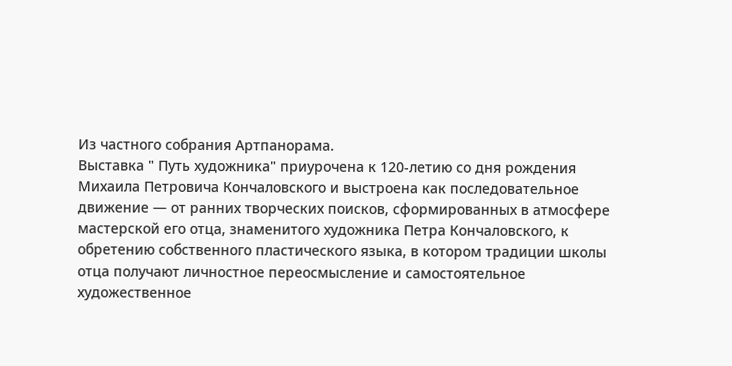Из частного собрания Артпанорама.
Выставка " Путь художника" приурочена к 120-летию со дня рождения Михаила Петровича Кончаловского и выстроена как последовательное движение — от ранних творческих поисков, сформированных в атмосфере мастерской его отца, знаменитого художника Петра Кончаловского, к обретению собственного пластического языка, в котором традиции школы отца получают личностное переосмысление и самостоятельное художественное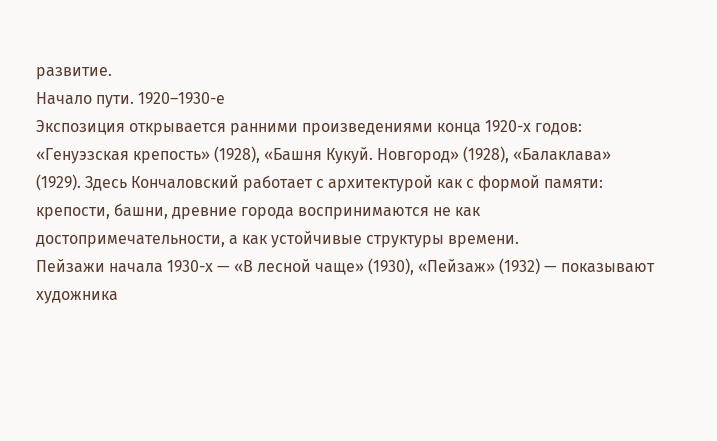развитие.
Начало пути. 1920–1930-е
Экспозиция открывается ранними произведениями конца 1920-х годов: «Генуэзская крепость» (1928), «Башня Кукуй. Новгород» (1928), «Балаклава» (1929). Здесь Кончаловский работает с архитектурой как с формой памяти: крепости, башни, древние города воспринимаются не как достопримечательности, а как устойчивые структуры времени.
Пейзажи начала 1930-х — «В лесной чаще» (1930), «Пейзаж» (1932) — показывают художника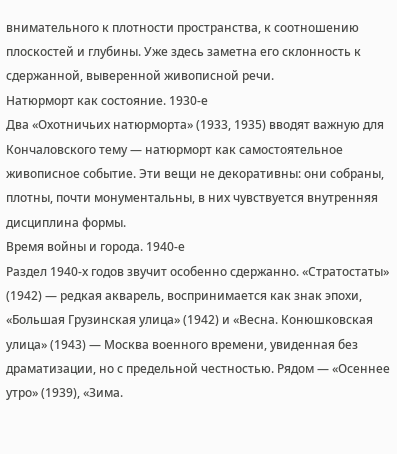внимательного к плотности пространства, к соотношению плоскостей и глубины. Уже здесь заметна его склонность к сдержанной, выверенной живописной речи.
Натюрморт как состояние. 1930-е
Два «Охотничьих натюрморта» (1933, 1935) вводят важную для Кончаловского тему — натюрморт как самостоятельное живописное событие. Эти вещи не декоративны: они собраны, плотны, почти монументальны, в них чувствуется внутренняя дисциплина формы.
Время войны и города. 1940-е
Раздел 1940-х годов звучит особенно сдержанно. «Стратостаты» (1942) — редкая акварель, воспринимается как знак эпохи, «Большая Грузинская улица» (1942) и «Весна. Конюшковская улица» (1943) — Москва военного времени, увиденная без драматизации, но с предельной честностью. Рядом — «Осеннее утро» (1939), «Зима.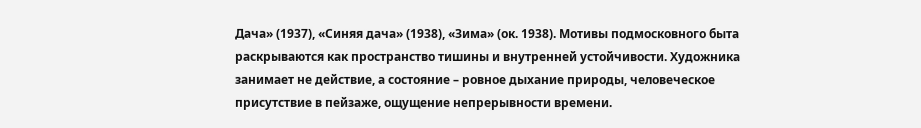Дача» (1937), «Синяя дача» (1938), «Зима» (ок. 1938). Мотивы подмосковного быта раскрываются как пространство тишины и внутренней устойчивости. Художника занимает не действие, а состояние – ровное дыхание природы, человеческое присутствие в пейзаже, ощущение непрерывности времени.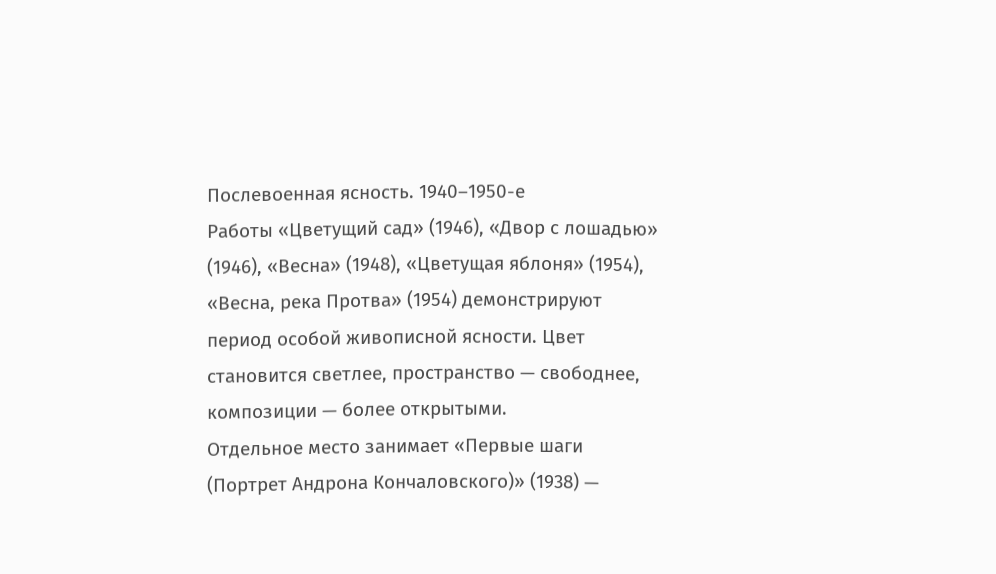Послевоенная ясность. 1940–1950-е
Работы «Цветущий сад» (1946), «Двор с лошадью» (1946), «Весна» (1948), «Цветущая яблоня» (1954), «Весна, река Протва» (1954) демонстрируют период особой живописной ясности. Цвет становится светлее, пространство — свободнее, композиции — более открытыми.
Отдельное место занимает «Первые шаги (Портрет Андрона Кончаловского)» (1938) —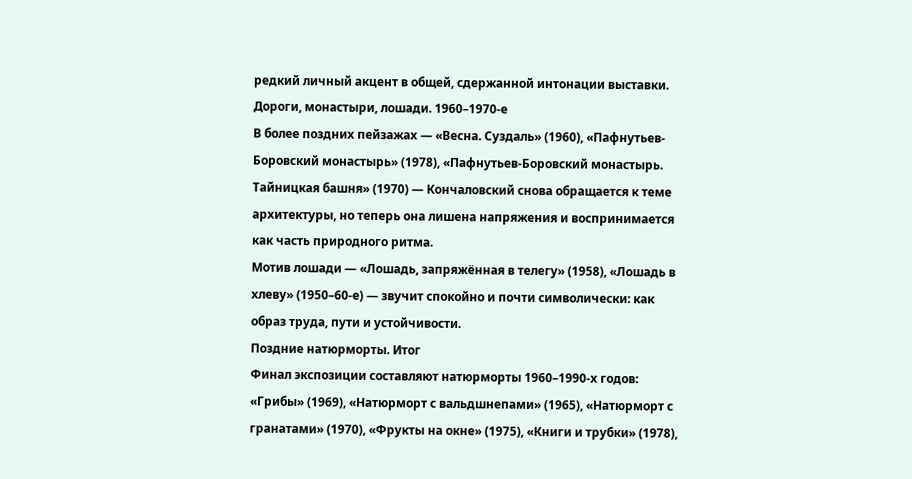редкий личный акцент в общей, сдержанной интонации выставки.
Дороги, монастыри, лошади. 1960–1970-е
В более поздних пейзажах — «Весна. Суздаль» (1960), «Пафнутьев-Боровский монастырь» (1978), «Пафнутьев-Боровский монастырь. Тайницкая башня» (1970) — Кончаловский снова обращается к теме архитектуры, но теперь она лишена напряжения и воспринимается как часть природного ритма.
Мотив лошади — «Лошадь, запряжённая в телегу» (1958), «Лошадь в хлеву» (1950–60-е) — звучит спокойно и почти символически: как образ труда, пути и устойчивости.
Поздние натюрморты. Итог
Финал экспозиции составляют натюрморты 1960–1990-х годов: «Грибы» (1969), «Натюрморт с вальдшнепами» (1965), «Натюрморт с гранатами» (1970), «Фрукты на окне» (1975), «Книги и трубки» (1978),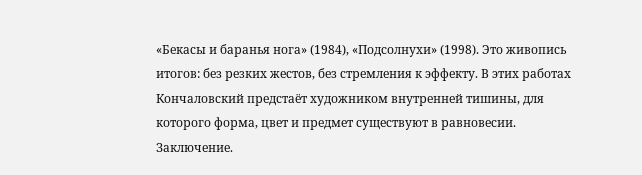«Бекасы и баранья нога» (1984), «Подсолнухи» (1998). Это живопись итогов: без резких жестов, без стремления к эффекту. В этих работах Кончаловский предстаёт художником внутренней тишины, для которого форма, цвет и предмет существуют в равновесии.
Заключение.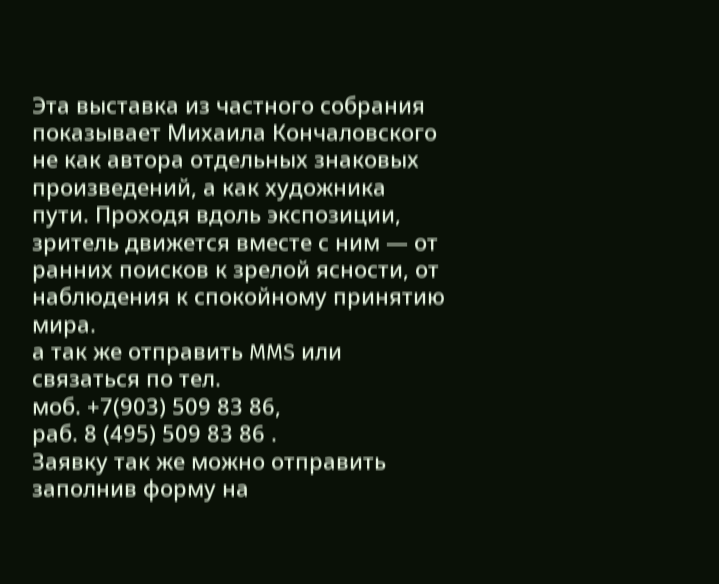Эта выставка из частного собрания показывает Михаила Кончаловского не как автора отдельных знаковых произведений, а как художника пути. Проходя вдоль экспозиции, зритель движется вместе с ним — от ранних поисков к зрелой ясности, от наблюдения к спокойному принятию мира.
а так же отправить MMS или связаться по тел.
моб. +7(903) 509 83 86,
раб. 8 (495) 509 83 86 .
Заявку так же можно отправить заполнив форму на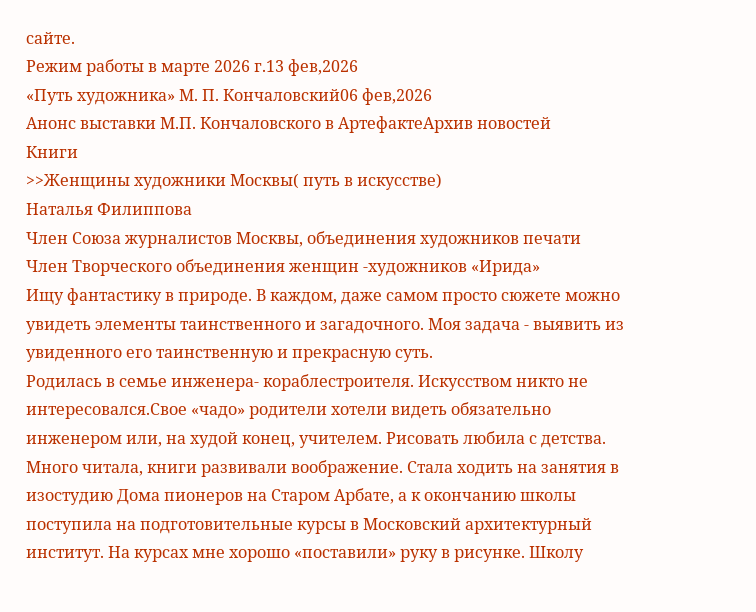сайте.
Режим работы в марте 2026 г.13 фев,2026
«Путь художника» М. П. Кончаловский06 фев,2026
Анонс выставки М.П. Кончаловского в АртефактеАрхив новостей
Книги
>>Женщины художники Москвы( путь в искусстве)
Наталья Филиппова
Член Союза журналистов Москвы, объединения художников печати
Член Творческого объединения женщин -художников «Ирида»
Ищу фантастику в природе. В каждом, даже самом просто сюжете можно увидеть элементы таинственного и загадочного. Моя задача - выявить из увиденного его таинственную и прекрасную суть.
Родилась в семье инженера- кораблестроителя. Искусством никто не интересовался.Свое «чадо» родители хотели видеть обязательно инженером или, на худой конец, учителем. Рисовать любила с детства. Много читала, книги развивали воображение. Стала ходить на занятия в изостудию Дома пионеров на Старом Арбате, а к окончанию школы поступила на подготовительные курсы в Московский архитектурный институт. На курсах мне хорошо «поставили» руку в рисунке. Школу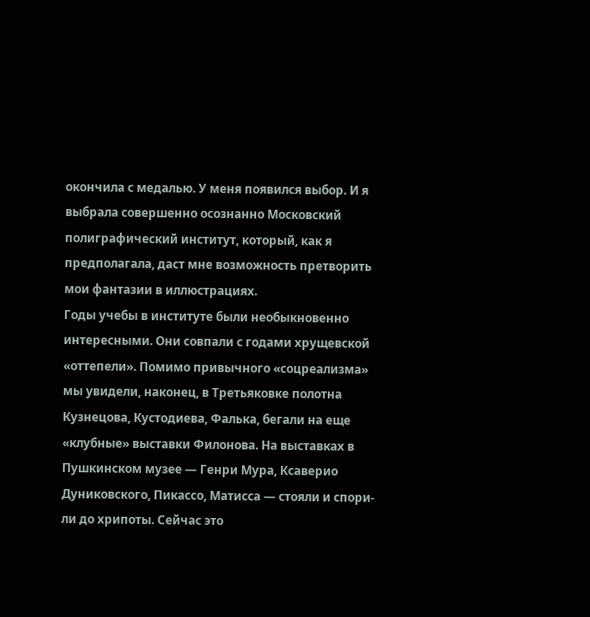окончила с медалью. У меня появился выбор. И я выбрала совершенно осознанно Московский полиграфический институт, который, как я предполагала, даст мне возможность претворить мои фантазии в иллюстрациях.
Годы учебы в институте были необыкновенно интересными. Они совпали с годами хрущевской «оттепели». Помимо привычного «соцреализма» мы увидели, наконец, в Третьяковке полотна Кузнецова, Кустодиева, Фалька, бегали на еще «клубные» выставки Филонова. На выставках в Пушкинском музее — Генри Мура, Ксаверио Дуниковского, Пикассо, Матисса — стояли и спори- ли до хрипоты. Сейчас это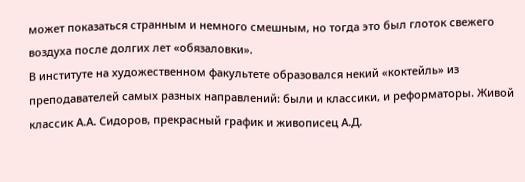может показаться странным и немного смешным, но тогда это был глоток свежего воздуха после долгих лет «обязаловки».
В институте на художественном факультете образовался некий «коктейль» из преподавателей самых разных направлений: были и классики, и реформаторы. Живой классик А.А. Сидоров, прекрасный график и живописец А.Д.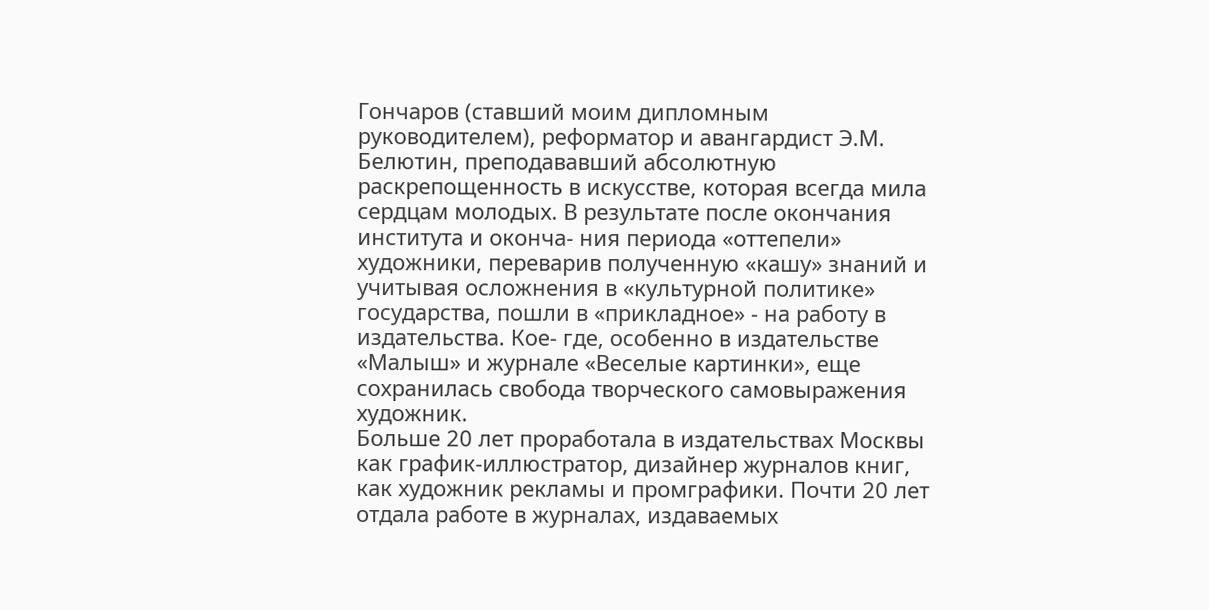Гончаров (ставший моим дипломным руководителем), реформатор и авангардист Э.М. Белютин, преподававший абсолютную раскрепощенность в искусстве, которая всегда мила сердцам молодых. В результате после окончания института и оконча- ния периода «оттепели» художники, переварив полученную «кашу» знаний и учитывая осложнения в «культурной политике» государства, пошли в «прикладное» - на работу в издательства. Кое- где, особенно в издательстве «Малыш» и журнале «Веселые картинки», еще сохранилась свобода творческого самовыражения художник.
Больше 20 лет проработала в издательствах Москвы как график-иллюстратор, дизайнер журналов книг, как художник рекламы и промграфики. Почти 20 лет отдала работе в журналах, издаваемых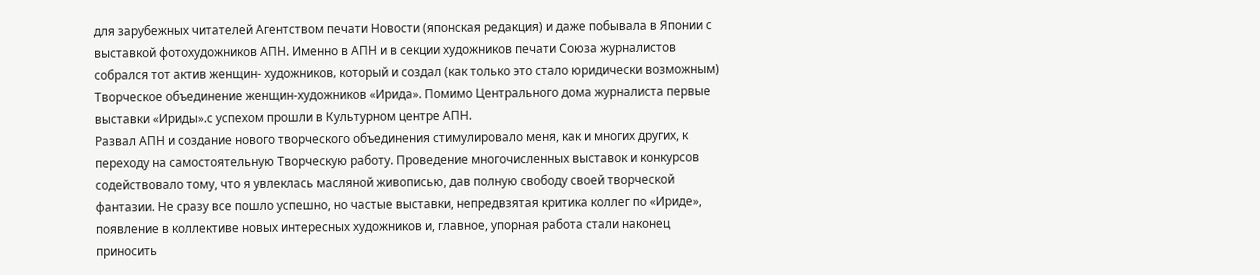для зарубежных читателей Агентством печати Новости (японская редакция) и даже побывала в Японии с выставкой фотохудожников АПН. Именно в АПН и в секции художников печати Союза журналистов собрался тот актив женщин- художников‚ который и создал (как только это стало юридически возможным) Творческое объединение женщин-художников «Ирида». Помимо Центрального дома журналиста первые выставки «Ириды».с успехом прошли в Культурном центре АПН.
Развал АПН и создание нового творческого объединения стимулировало меня, как и многих других, к переходу на самостоятельную Творческую работу. Проведение многочисленных выставок и конкурсов содействовало тому, что я увлеклась масляной живописью, дав полную свободу своей творческой фантазии. Не сразу все пошло успешно, но частые выставки, непредвзятая критика коллег по «Ириде», появление в коллективе новых интересных художников и, главное, упорная работа стали наконец приносить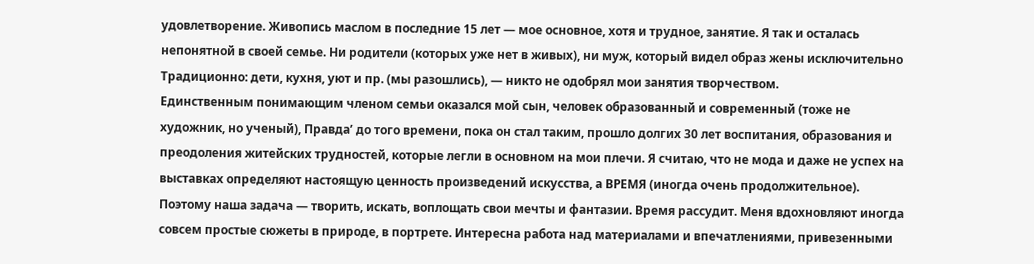удовлетворение. Живопись маслом в последние 15 лет — мое основное, хотя и трудное, занятие. Я так и осталась непонятной в своей семье. Ни родители (которых уже нет в живых), ни муж, который видел образ жены исключительно Традиционно: дети, кухня, уют и пр. (мы разошлись), — никто не одобрял мои занятия творчеством.
Единственным понимающим членом семьи оказался мой сын, человек образованный и современный (тоже не художник, но ученый), Правда’ до того времени, пока он стал таким, прошло долгих 30 лет воспитания, образования и преодоления житейских трудностей, которые легли в основном на мои плечи. Я считаю, что не мода и даже не успех на выставках определяют настоящую ценность произведений искусства, а ВРЕМЯ (иногда очень продолжительное). Поэтому наша задача — творить, искать, воплощать свои мечты и фантазии. Время рассудит. Меня вдохновляют иногда совсем простые сюжеты в природе, в портрете. Интересна работа над материалами и впечатлениями, привезенными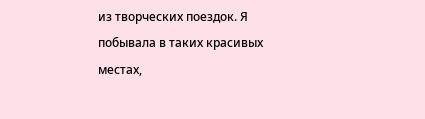из творческих поездок. Я побывала в таких красивых местах,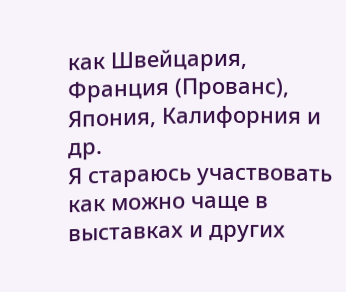как Швейцария, Франция (Прованс), Япония, Калифорния и др.
Я стараюсь участвовать как можно чаще в выставках и других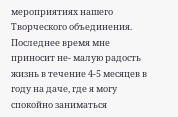мероприятиях нашего Творческого объединения. Последнее время мне приносит не- малую радость жизнь в течение 4-5 месяцев в году на даче, где я могу спокойно заниматься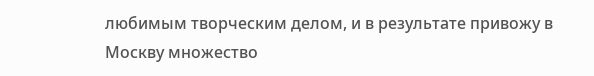любимым творческим делом, и в результате привожу в Москву множество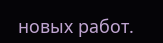новых работ.